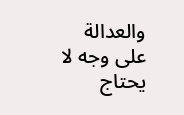والعدالة على وجه لا يحتاج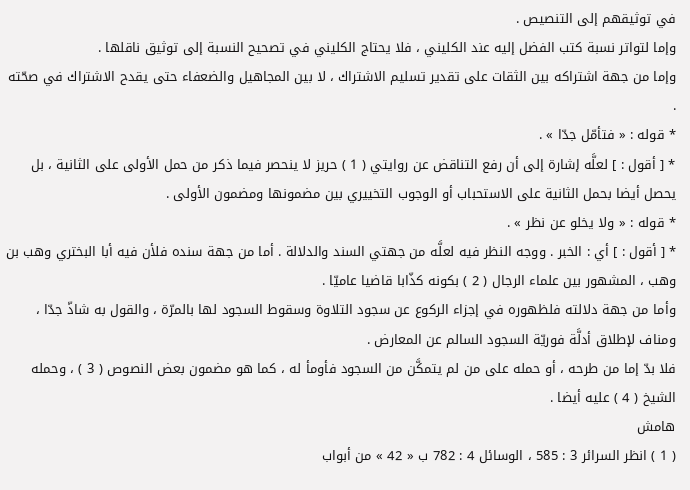في توثيقهم إلى التنصيص .
وإما لتواتر نسبة كتب الفضل إليه عند الكليني ، فلا يحتاج الكليني في تصحيح النسبة إلى توثيق ناقلها .
وإما من جهة اشتراكه بين الثقات على تقدير تسليم الاشتراك ، لا بين المجاهيل والضعفاء حتى يقدح الاشتراك في صحّته .
* قوله : « فتأمّل جدّا » .
* [ أقول : ] لعلَّه إشارة إلى أن رفع التناقض عن روايتي ( 1 ) حريز لا ينحصر فيما ذكر من حمل الأولى على الثانية ، بل يحصل أيضا بحمل الثانية على الاستحباب أو الوجوب التخييري بين مضمونها ومضمون الأولى .
* قوله : « ولا يخلو عن نظر » .
* [ أقول : ] أي : الخبر . ووجه النظر فيه لعلَّه من جهتي السند والدلالة . أما من جهة سنده فلأن فيه أبا البختري وهب بن وهب ، المشهور بين علماء الرجال ( 2 ) بكونه كذّابا قاضيا عاميّا .
وأما من جهة دلالته فلظهوره في إجزاء الركوع عن سجود التلاوة وسقوط السجود لها بالمرّة ، والقول به شاذّ جدّا ، ومناف لإطلاق أدلَّة فوريّة السجود السالم عن المعارض .
فلا بدّ إما من طرحه ، أو حمله على من لم يتمكَّن من السجود فأومأ له ، كما هو مضمون بعض النصوص ( 3 ) ، وحمله الشيخ ( 4 ) عليه أيضا .
هامش
( 1 ) انظر السرائر 3 : 585 ، الوسائل 4 : 782 ب « 42 » من أبواب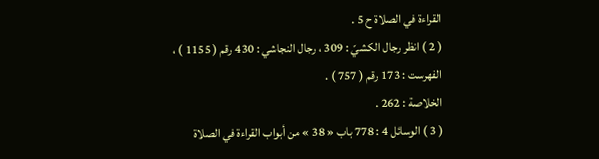القراءة في الصلاة ح 5 .
( 2 ) انظر رجال الكشيّ : 309 ، رجال النجاشي : 430 رقم ( 1155 ) ، الفهرست : 173 رقم ( 757 ) .
الخلاصة : 262 .
( 3 ) الوسائل 4 : 778 باب « 38 » من أبواب القراءة في الصلاة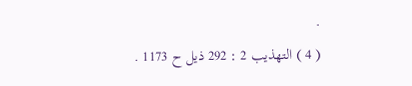.
( 4 ) التهذيب 2 : 292 ذيل ح 1173 .